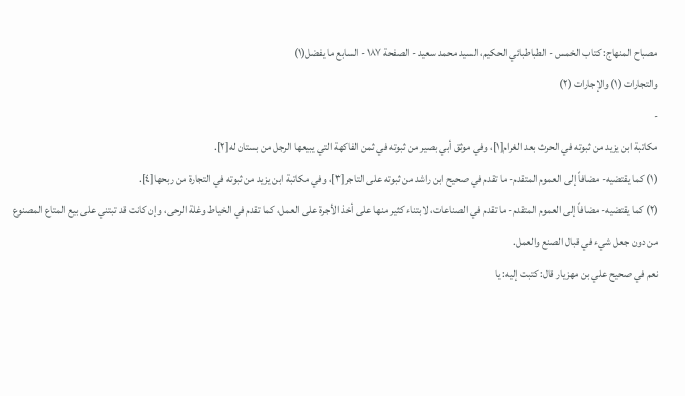مصباح المنهاج: كتاب الخمس - الطباطبائي الحكيم، السيد محمد سعيد - الصفحة ١٨٧ - السابع ما يفضل(١)
والتجارات (١) والإجارات (٢)
-
مكاتبة ابن يزيد من ثبوته في الحرث بعد الغرام[١]، وفي موثق أبي بصير من ثبوته في ثمن الفاكهة التي يبيعها الرجل من بستان له[٢].
(١) كما يقتضيه- مضافاً إلى العموم المتقدم- ما تقدم في صحيح ابن راشد من ثبوته على التاجر[٣]، وفي مكاتبة ابن يزيد من ثبوته في التجارة من ربحها[٤].
(٢) كما يقتضيه- مضافاً إلى العموم المتقدم- ما تقدم في الصناعات، لابتناء كثير منها على أخذ الأجرة على العمل، كما تقدم في الخياط وغلة الرحى، وإن كانت قد تبتني على بيع المتاع المصنوع من دون جعل شيء في قبال الصنع والعمل.
نعم في صحيح علي بن مهزيار قال: كتبت إليه: يا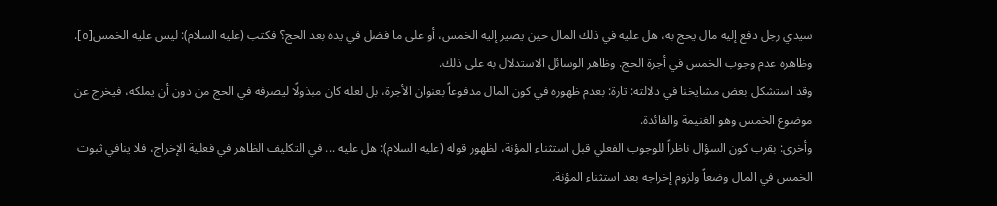سيدي رجل دفع إليه مال يحج به، هل عليه في ذلك المال حين يصير إليه الخمس، أو على ما فضل في يده بعد الحج؟ فكتب (عليه السلام): ليس عليه الخمس[٥]. وظاهره عدم وجوب الخمس في أجرة الحج. وظاهر الوسائل الاستدلال به على ذلك.
وقد استشكل بعض مشايخنا في دلالته: تارة: بعدم ظهوره في كون المال مدفوعاً بعنوان الأجرة، بل لعله كان مبذولًا ليصرفه في الحج من دون أن يملكه، فيخرج عن موضوع الخمس وهو الغنيمة والفائدة.
وأخرى: بقرب كون السؤال ناظراً للوجوب الفعلي قبل استثناء المؤنة، لظهور قوله (عليه السلام): هل عليه ... في التكليف الظاهر في فعلية الإخراج، فلا ينافي ثبوت الخمس في المال وضعاً ولزوم إخراجه بعد استثناء المؤنة.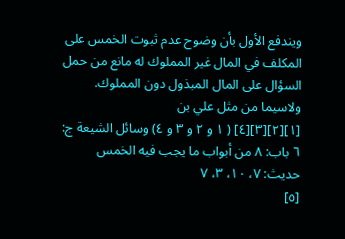ويندفع الأول بأن وضوح عدم ثبوت الخمس على المكلف في المال غير المملوك له مانع من حمل السؤال على المال المبذول دون المملوك. ولاسيما من مثل علي بن
[١][٢][٣][٤] ( ١ و ٢ و ٣ و ٤) وسائل الشيعة ج: ٦ باب: ٨ من أبواب ما يجب فيه الخمس حديث: ٧، ١٠، ٣، ٧
[٥]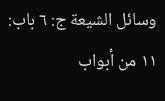وسائل الشيعة ج: ٦ باب: ١١ من أبواب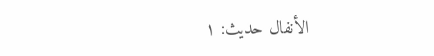الأنفال حديث: ١